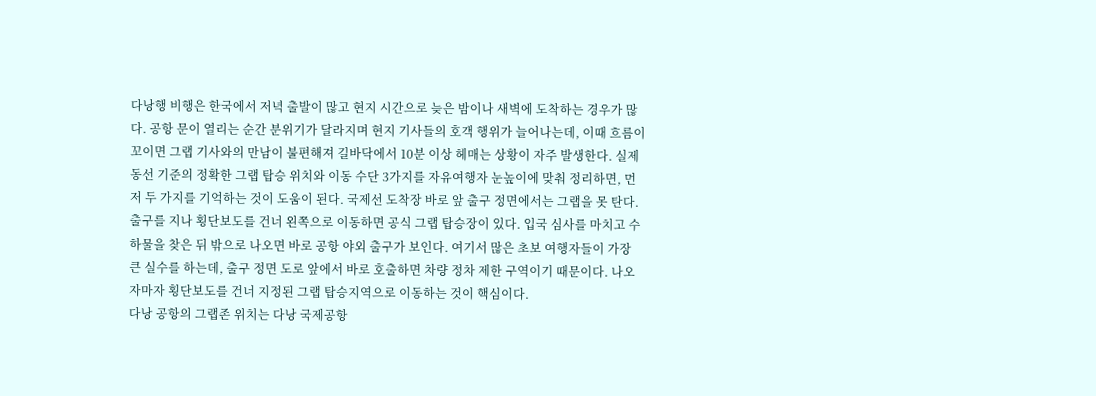다낭행 비행은 한국에서 저녁 출발이 많고 현지 시간으로 늦은 밤이나 새벽에 도착하는 경우가 많다. 공항 문이 열리는 순간 분위기가 달라지며 현지 기사들의 호객 행위가 늘어나는데, 이때 흐름이 꼬이면 그랩 기사와의 만남이 불편해져 길바닥에서 10분 이상 헤매는 상황이 자주 발생한다. 실제 동선 기준의 정확한 그랩 탑승 위치와 이동 수단 3가지를 자유여행자 눈높이에 맞춰 정리하면, 먼저 두 가지를 기억하는 것이 도움이 된다. 국제선 도착장 바로 앞 출구 정면에서는 그랩을 못 탄다. 출구를 지나 횡단보도를 건너 왼쪽으로 이동하면 공식 그랩 탑승장이 있다. 입국 심사를 마치고 수하물을 찾은 뒤 밖으로 나오면 바로 공항 야외 출구가 보인다. 여기서 많은 초보 여행자들이 가장 큰 실수를 하는데, 출구 정면 도로 앞에서 바로 호출하면 차량 정차 제한 구역이기 때문이다. 나오자마자 횡단보도를 건너 지정된 그랩 탑승지역으로 이동하는 것이 핵심이다.
다낭 공항의 그랩존 위치는 다낭 국제공항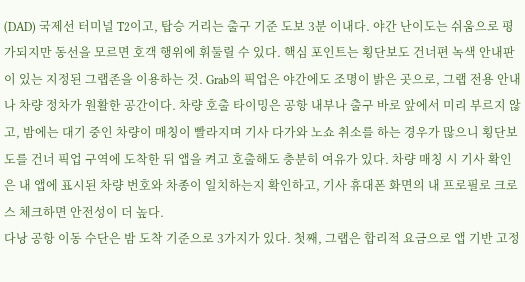(DAD) 국제선 터미널 T2이고, 탑승 거리는 출구 기준 도보 3분 이내다. 야간 난이도는 쉬움으로 평가되지만 동선을 모르면 호객 행위에 휘둘릴 수 있다. 핵심 포인트는 횡단보도 건너편 녹색 안내판이 있는 지정된 그랩존을 이용하는 것. Grab의 픽업은 야간에도 조명이 밝은 곳으로, 그랩 전용 안내나 차량 정차가 원활한 공간이다. 차량 호출 타이밍은 공항 내부나 출구 바로 앞에서 미리 부르지 않고, 밤에는 대기 중인 차량이 매칭이 빨라지며 기사 다가와 노쇼 취소를 하는 경우가 많으니 횡단보도를 건너 픽업 구역에 도착한 뒤 앱을 켜고 호출해도 충분히 여유가 있다. 차량 매칭 시 기사 확인은 내 앱에 표시된 차량 번호와 차종이 일치하는지 확인하고, 기사 휴대폰 화면의 내 프로필로 크로스 체크하면 안전성이 더 높다.
다낭 공항 이동 수단은 밤 도착 기준으로 3가지가 있다. 첫째, 그랩은 합리적 요금으로 앱 기반 고정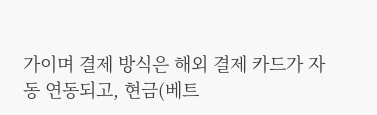가이며 결제 방식은 해외 결제 카드가 자동 연동되고, 현금(베트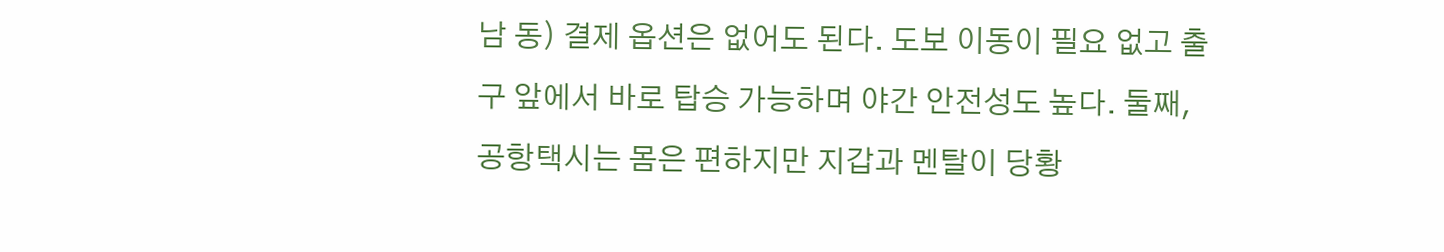남 동) 결제 옵션은 없어도 된다. 도보 이동이 필요 없고 출구 앞에서 바로 탑승 가능하며 야간 안전성도 높다. 둘째, 공항택시는 몸은 편하지만 지갑과 멘탈이 당황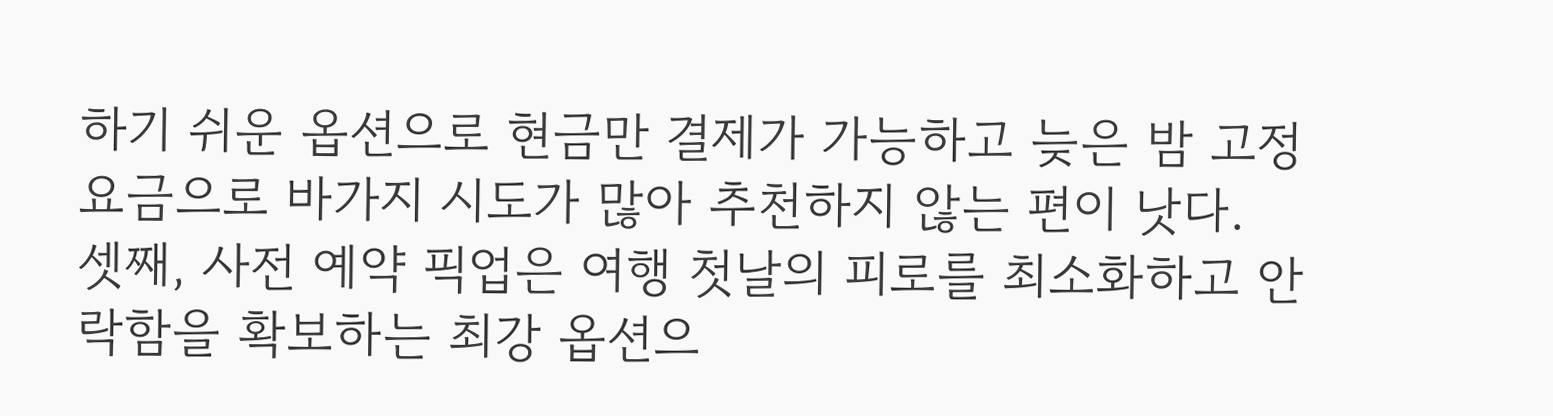하기 쉬운 옵션으로 현금만 결제가 가능하고 늦은 밤 고정 요금으로 바가지 시도가 많아 추천하지 않는 편이 낫다. 셋째, 사전 예약 픽업은 여행 첫날의 피로를 최소화하고 안락함을 확보하는 최강 옵션으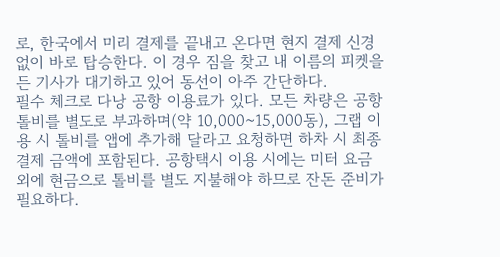로, 한국에서 미리 결제를 끝내고 온다면 현지 결제 신경 없이 바로 탑승한다. 이 경우 짐을 찾고 내 이름의 피켓을 든 기사가 대기하고 있어 동선이 아주 간단하다.
필수 체크로 다낭 공항 이용료가 있다. 모든 차량은 공항 톨비를 별도로 부과하며(약 10,000~15,000동), 그랩 이용 시 톨비를 앱에 추가해 달라고 요청하면 하차 시 최종 결제 금액에 포함된다. 공항택시 이용 시에는 미터 요금 외에 현금으로 톨비를 별도 지불해야 하므로 잔돈 준비가 필요하다.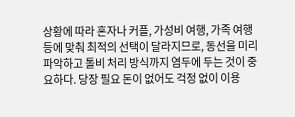상황에 따라 혼자나 커플, 가성비 여행, 가족 여행 등에 맞춰 최적의 선택이 달라지므로, 동선을 미리 파악하고 톨비 처리 방식까지 염두에 두는 것이 중요하다. 당장 필요 돈이 없어도 걱정 없이 이용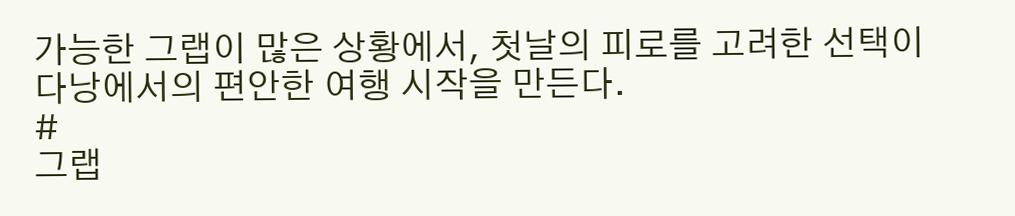가능한 그랩이 많은 상황에서, 첫날의 피로를 고려한 선택이 다낭에서의 편안한 여행 시작을 만든다.
#
그랩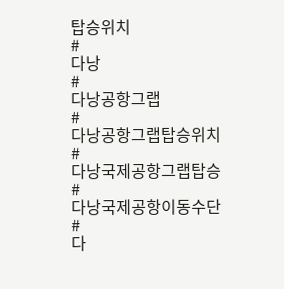탑승위치
#
다낭
#
다낭공항그랩
#
다낭공항그랩탑승위치
#
다낭국제공항그랩탑승
#
다낭국제공항이동수단
#
다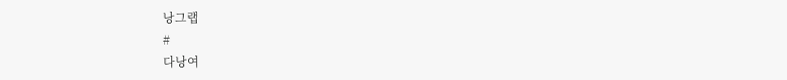낭그랩
#
다낭여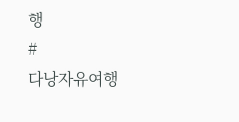행
#
다낭자유여행